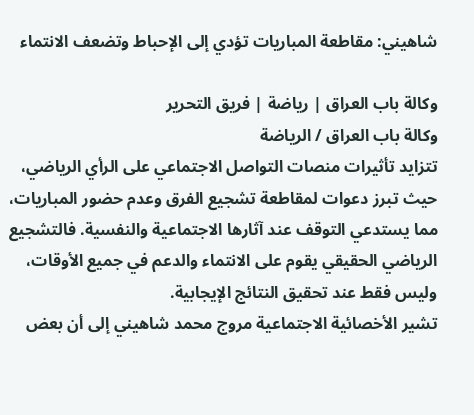شاهيني: مقاطعة المباريات تؤدي إلى الإحباط وتضعف الانتماء

وكالة باب العراق | رياضة | فريق التحرير
وكالة باب العراق / الرياضة
تتزايد تأثيرات منصات التواصل الاجتماعي على الرأي الرياضي، حيث تبرز دعوات لمقاطعة تشجيع الفرق وعدم حضور المباريات، مما يستدعي التوقف عند آثارها الاجتماعية والنفسية. فالتشجيع الرياضي الحقيقي يقوم على الانتماء والدعم في جميع الأوقات، وليس فقط عند تحقيق النتائج الإيجابية.
تشير الأخصائية الاجتماعية مروج محمد شاهيني إلى أن بعض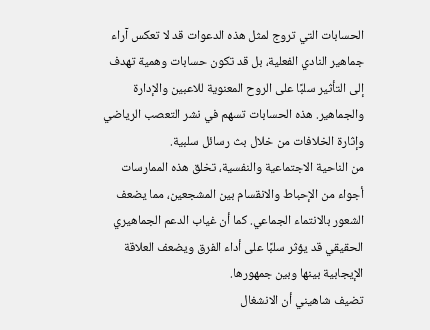الحسابات التي تروج لمثل هذه الدعوات قد لا تعكس آراء جماهير النادي الفعلية، بل قد تكون حسابات وهمية تهدف إلى التأثير سلبًا على الروح المعنوية للاعبين والإدارة والجماهير. هذه الحسابات تسهم في نشر التعصب الرياضي وإثارة الخلافات من خلال بث رسائل سلبية.
من الناحية الاجتماعية والنفسية، تخلق هذه الممارسات أجواء من الإحباط والانقسام بين المشجعين، مما يضعف الشعور بالانتماء الجماعي. كما أن غياب الدعم الجماهيري الحقيقي قد يؤثر سلبًا على أداء الفرق ويضعف العلاقة الإيجابية بينها وبين جمهورها.
تضيف شاهيني أن الانشغال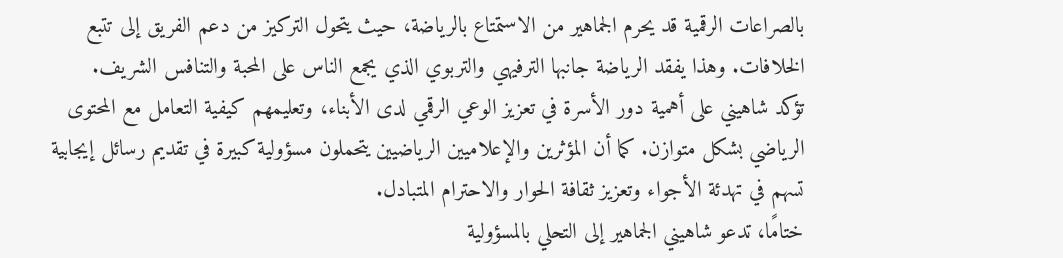بالصراعات الرقمية قد يحرم الجماهير من الاستمتاع بالرياضة، حيث يتحول التركيز من دعم الفريق إلى تتبع الخلافات. وهذا يفقد الرياضة جانبها الترفيهي والتربوي الذي يجمع الناس على المحبة والتنافس الشريف.
تؤكد شاهيني على أهمية دور الأسرة في تعزيز الوعي الرقمي لدى الأبناء، وتعليمهم كيفية التعامل مع المحتوى الرياضي بشكل متوازن. كما أن المؤثرين والإعلاميين الرياضيين يتحملون مسؤولية كبيرة في تقديم رسائل إيجابية تسهم في تهدئة الأجواء وتعزيز ثقافة الحوار والاحترام المتبادل.
ختامًا، تدعو شاهيني الجماهير إلى التحلي بالمسؤولية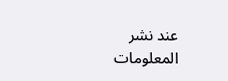عند نشر المعلومات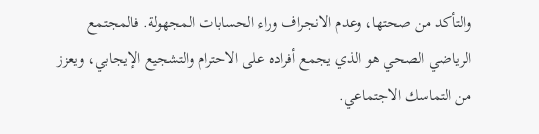والتأكد من صحتها، وعدم الانجراف وراء الحسابات المجهولة. فالمجتمع الرياضي الصحي هو الذي يجمع أفراده على الاحترام والتشجيع الإيجابي، ويعزز من التماسك الاجتماعي.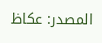المصدر: عكاظ